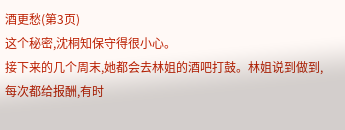酒更愁(第3页)
这个秘密,沈桐知保守得很小心。
接下来的几个周末,她都会去林姐的酒吧打鼓。林姐说到做到,每次都给报酬,有时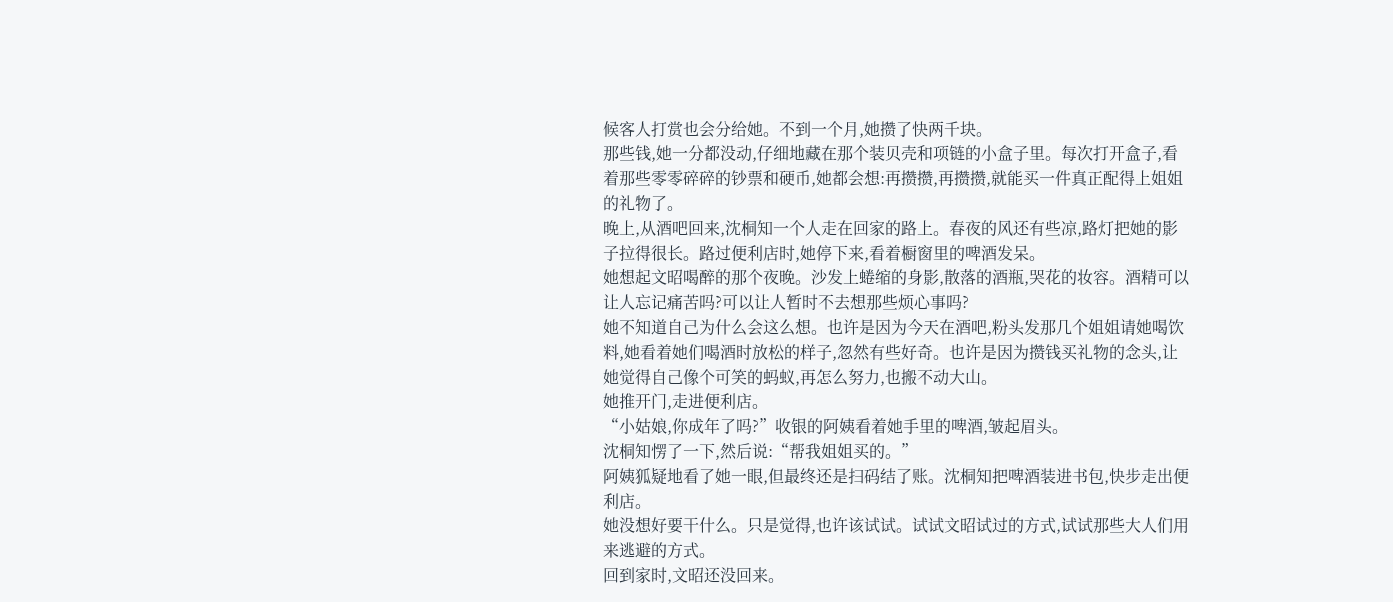候客人打赏也会分给她。不到一个月,她攒了快两千块。
那些钱,她一分都没动,仔细地藏在那个装贝壳和项链的小盒子里。每次打开盒子,看着那些零零碎碎的钞票和硬币,她都会想:再攒攒,再攒攒,就能买一件真正配得上姐姐的礼物了。
晚上,从酒吧回来,沈桐知一个人走在回家的路上。春夜的风还有些凉,路灯把她的影子拉得很长。路过便利店时,她停下来,看着橱窗里的啤酒发呆。
她想起文昭喝醉的那个夜晚。沙发上蜷缩的身影,散落的酒瓶,哭花的妆容。酒精可以让人忘记痛苦吗?可以让人暂时不去想那些烦心事吗?
她不知道自己为什么会这么想。也许是因为今天在酒吧,粉头发那几个姐姐请她喝饮料,她看着她们喝酒时放松的样子,忽然有些好奇。也许是因为攒钱买礼物的念头,让她觉得自己像个可笑的蚂蚁,再怎么努力,也搬不动大山。
她推开门,走进便利店。
“小姑娘,你成年了吗?”收银的阿姨看着她手里的啤酒,皱起眉头。
沈桐知愣了一下,然后说:“帮我姐姐买的。”
阿姨狐疑地看了她一眼,但最终还是扫码结了账。沈桐知把啤酒装进书包,快步走出便利店。
她没想好要干什么。只是觉得,也许该试试。试试文昭试过的方式,试试那些大人们用来逃避的方式。
回到家时,文昭还没回来。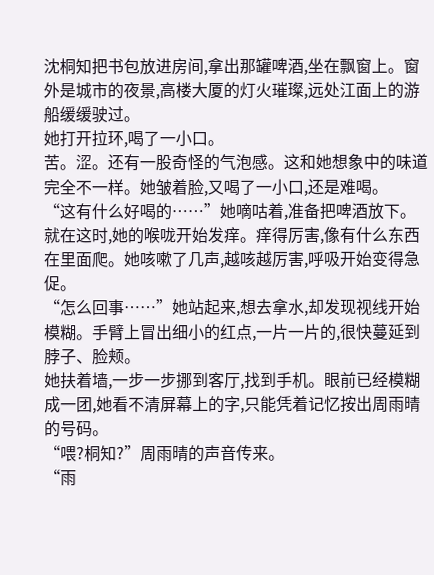沈桐知把书包放进房间,拿出那罐啤酒,坐在飘窗上。窗外是城市的夜景,高楼大厦的灯火璀璨,远处江面上的游船缓缓驶过。
她打开拉环,喝了一小口。
苦。涩。还有一股奇怪的气泡感。这和她想象中的味道完全不一样。她皱着脸,又喝了一小口,还是难喝。
“这有什么好喝的……”她嘀咕着,准备把啤酒放下。
就在这时,她的喉咙开始发痒。痒得厉害,像有什么东西在里面爬。她咳嗽了几声,越咳越厉害,呼吸开始变得急促。
“怎么回事……”她站起来,想去拿水,却发现视线开始模糊。手臂上冒出细小的红点,一片一片的,很快蔓延到脖子、脸颊。
她扶着墙,一步一步挪到客厅,找到手机。眼前已经模糊成一团,她看不清屏幕上的字,只能凭着记忆按出周雨晴的号码。
“喂?桐知?”周雨晴的声音传来。
“雨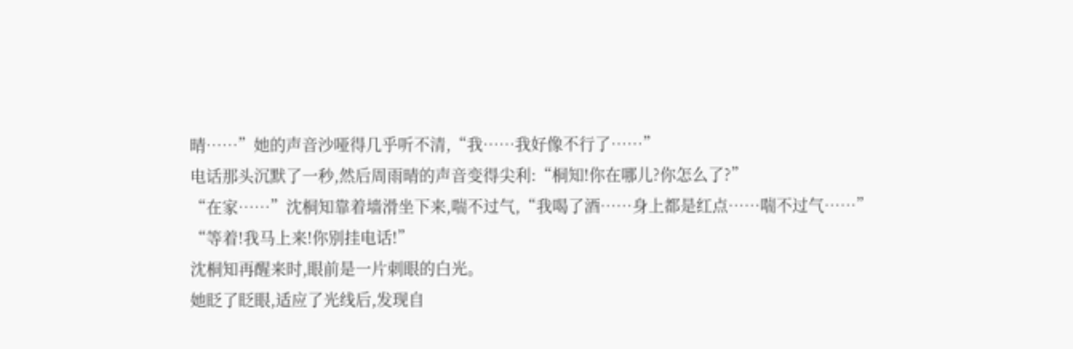晴……”她的声音沙哑得几乎听不清,“我……我好像不行了……”
电话那头沉默了一秒,然后周雨晴的声音变得尖利:“桐知!你在哪儿?你怎么了?”
“在家……”沈桐知靠着墙滑坐下来,喘不过气,“我喝了酒……身上都是红点……喘不过气……”
“等着!我马上来!你别挂电话!”
沈桐知再醒来时,眼前是一片刺眼的白光。
她眨了眨眼,适应了光线后,发现自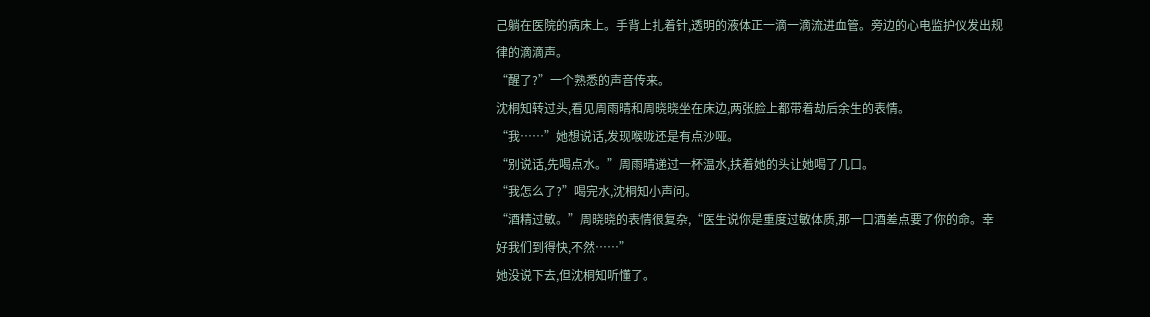己躺在医院的病床上。手背上扎着针,透明的液体正一滴一滴流进血管。旁边的心电监护仪发出规律的滴滴声。
“醒了?”一个熟悉的声音传来。
沈桐知转过头,看见周雨晴和周晓晓坐在床边,两张脸上都带着劫后余生的表情。
“我……”她想说话,发现喉咙还是有点沙哑。
“别说话,先喝点水。”周雨晴递过一杯温水,扶着她的头让她喝了几口。
“我怎么了?”喝完水,沈桐知小声问。
“酒精过敏。”周晓晓的表情很复杂,“医生说你是重度过敏体质,那一口酒差点要了你的命。幸好我们到得快,不然……”
她没说下去,但沈桐知听懂了。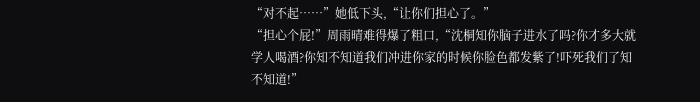“对不起……”她低下头,“让你们担心了。”
“担心个屁!”周雨晴难得爆了粗口,“沈桐知你脑子进水了吗?你才多大就学人喝酒?你知不知道我们冲进你家的时候你脸色都发紫了!吓死我们了知不知道!”